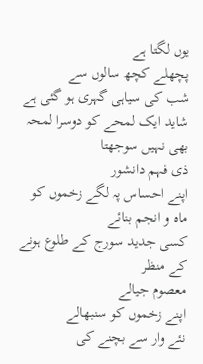یوں لگتا ہے
پچھلے کچھ سالوں سے
شب کی سیاہی گہری ہو گئی ہے
شاید ایک لمحے کو دوسرا لمحہ بھی نہیں سوجھتا
ذی فہم دانشور
اپنے احساس پہ لگے زخموں کو
ماہ و انجم بنائے
کسی جدید سورج کے طلوع ہونے کے منظر
معصوم جیالے
اپنے زخموں کو سنبھالے
نئے وار سے بچنے کی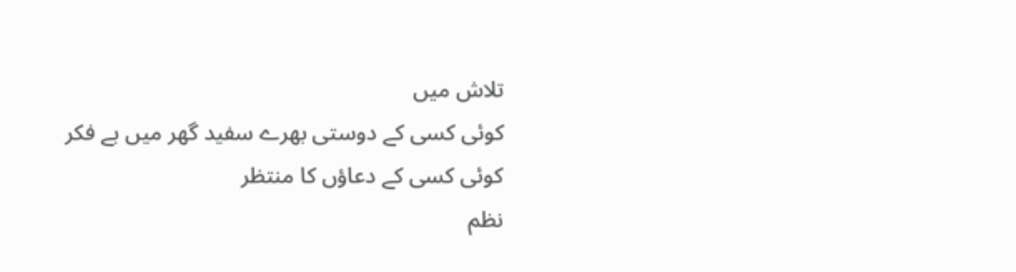تلاش میں
کوئی کسی کے دوستی بھرے سفید گھر میں بے فکر
کوئی کسی کے دعاؤں کا منتظر
نظم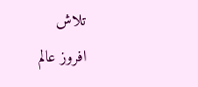تلاش
افروز عالم